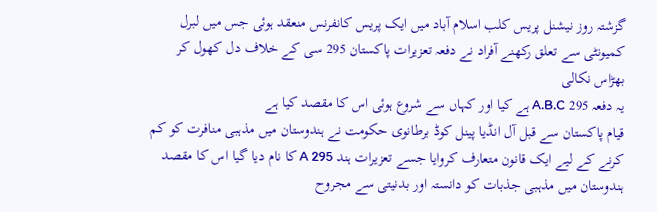گزشتہ روز نیشنل پریس کلب اسلام آباد میں ایک پریس کانفرنس منعقد ہوئی جس میں لبرل کمیونٹی سے تعلق رکھنے آفراد نے دفعہ تعزیرات پاکستان 295 سی کے خلاف دل کھول کر بھڑاس نکالی
یہ دفعہ 295 A.B.C ہے کیا اور کہاں سے شروع ہوئی اس کا مقصد کیا ہے
قیام پاکستان سے قبل آل انڈیا پینل کوڈ برطانوی حکومت نے ہندوستان میں مذہبی منافرت کو کم کرنے کے لیے ایک قانون متعارف کروایا جسے تعزیرات ہند A 295 کا نام دیا گیا اس کا مقصد ہندوستان میں مذہبی جذبات کو دانستہ اور بدنیتی سے مجروح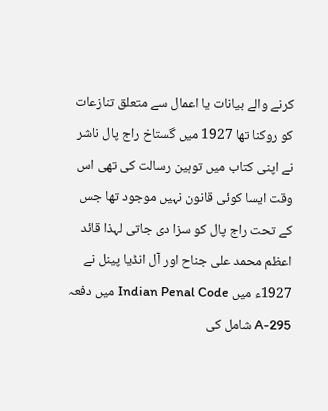کرنے والے بیانات یا اعمال سے متعلق تنازعات کو روکنا تھا 1927 میں گستاخ راج پال ناشر نے اپنی کتاب میں توہین رسالت کی تھی اس وقت ایسا کوئی قانون نہیں موجود تھا جس کے تحت راج پال کو سزا دی جاتی لہذا قائد اعظم محمد علی جناح اور آل انڈیا پینل نے 1927ء میں Indian Penal Code میں دفعہ 295-A شامل کی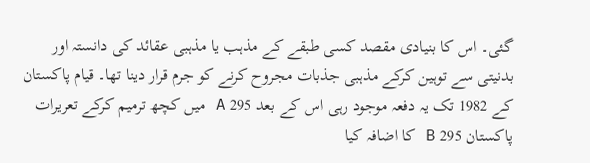گئی۔ اس کا بنیادی مقصد کسی طبقے کے مذہب یا مذہبی عقائد کی دانستہ اور بدنیتی سے توہین کرکے مذہبی جذبات مجروح کرنے کو جرم قرار دینا تھا۔ قیام پاکستان کے 1982 تک یہ دفعہ موجود رہی اس کے بعد 295 A میں کچھ ترمیم کرکے تعریرات پاکستان 295 B کا اضافہ کیا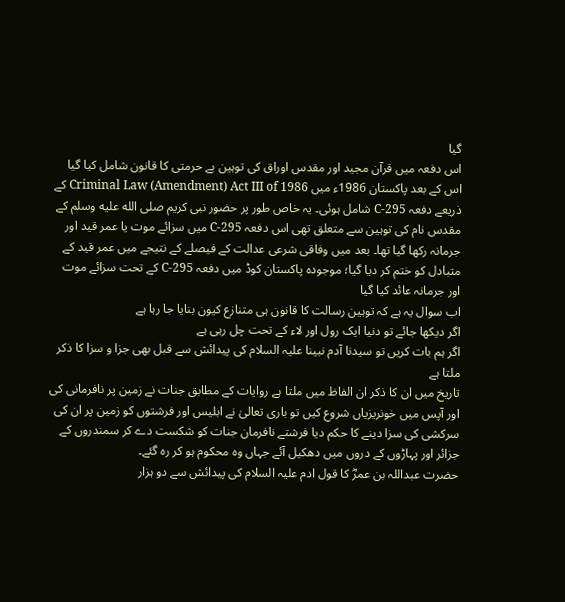گیا
اس دفعہ میں قرآن مجید اور مقدس اوراق کی توہین بے حرمتی کا قانون شامل کیا گیا
اس کے بعد پاکستان 1986ء میں Criminal Law (Amendment) Act III of 1986 کے ذریعے دفعہ 295-C شامل ہوئی۔ یہ خاص طور پر حضور نبی کریم صلى الله عليه وسلم کے مقدس نام کی توہین سے متعلق تھی اس دفعہ 295-C میں سزائے موت یا عمر قید اور جرمانہ رکھا گیا تھا۔ بعد میں وفاقی شرعی عدالت کے فیصلے کے نتیجے میں عمر قید کے متبادل کو ختم کر دیا گیا؛ موجودہ پاکستان کوڈ میں دفعہ 295-C کے تحت سزائے موت اور جرمانہ عائد کیا گیا
اب سوال یہ ہے کہ توہین رسالت کا قانون ہی متنازع کیون بنایا جا رہا ہے
اگر دیکھا جائے تو دنیا ایک رول اور لاء کے تحت چل رہی ہے
اگر ہم بات کریں تو سیدنا آدم نبینا علیہ السلام کی پیدائش سے قبل بھی جزا و سزا کا ذکر ملتا ہے
تاریخ میں ان کا ذکر ان الفاظ میں ملتا ہے روایات کے مطابق جنات نے زمین پر نافرمانی کی اور آپس میں خونریزیاں شروع کیں تو باری تعالیٰ نے ابلیس اور فرشتوں کو زمین پر ان کی سرکشی کی سزا دینے کا حکم دیا فرشتے نافرمان جنات کو شکست دے کر سمندروں کے جزائر اور پہاڑوں کے دروں میں دھکیل آئے جہاں وہ محکوم ہو کر رہ گئے۔
حضرت عبداللہ بن عمرؓ کا قول ادم علیہ السلام کی پیدائش سے دو ہزار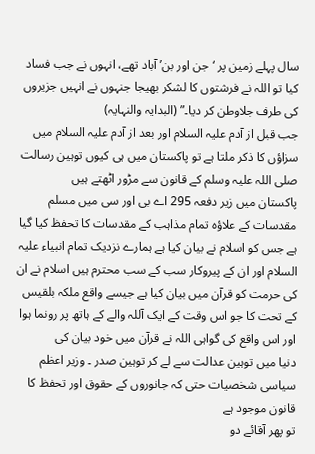سال پہلے زمین پر ‘جن اور بن’ آباد تھے، انہوں نے جب فساد کیا تو اللہ نے فرشتوں کا لشکر بھیجا جنہوں نے انہیں جزیروں کی طرف جلاوطن کر دیا۔” (البدایہ والنہایہ)
جب قبل از آدم علیہ السلام اور بعد از آدم علیہ السلام میں سزاؤں کا ذکر ملتا ہے تو پاکستان میں ہی کیوں توہین رسالت صلی اللہ علیہ وسلم کے قانون سے مڑور اٹھتے ہیں
پاکستان میں زیر دفعہ 295 اے بی اور سی میں مسلم مقدسات کے علاؤہ تمام مذاہب کے مقدسات کا تحفظ کیا گیا ہے جس کو اسلام نے بیان کیا ہے ہمارے نزدیک تمام انبیاء علیہ السلام اور ان کے پیروکار سب کے سب محترم ہیں اسلام نے ان کی حرمت کو قرآن میں بیان کیا ہے جیسے واقع ملکہ بلقیس کے تحت کا جو اس وقت کے ایک آللہ والے کے ہاتھ پر رونما ہوا اور اس واقع کی گواہی اللہ نے قرآن میں خود بیان کی
دنیا میں توہین عدالت سے لے کر توہین صدر ۔ وزیر اعظم سیاسی شخصیات حتی کہ جانوروں کے حقوق اور تحفظ کا قانون موجود ہے
تو پھر آقائے دو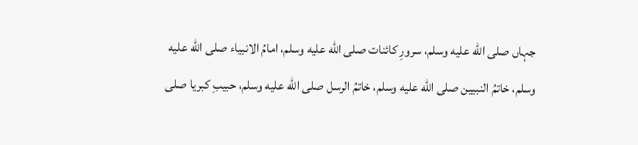جہاں صلى الله عليه وسلم، سرورِ کائنات صلى الله عليه وسلم، امامُ الانبیاء صلى الله عليه وسلم، خاتمُ النبیین صلى الله عليه وسلم، خاتمُ الرسل صلى الله عليه وسلم، حبیبِ کبریا صلى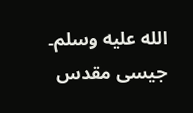الله عليه وسلم۔
جیسی مقدس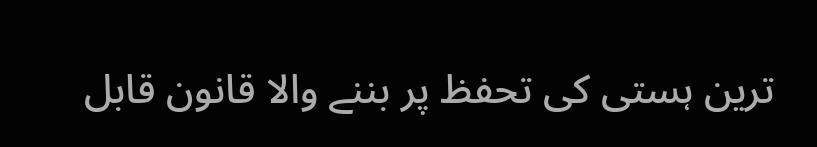ترین ہستی کی تحفظ پر بننے والا قانون قابل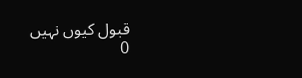قبول کیوں نہیں
0